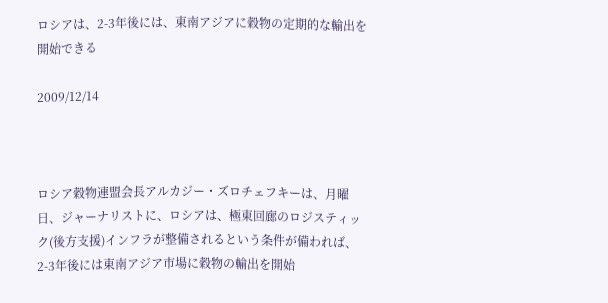ロシアは、2-3年後には、東南アジアに穀物の定期的な輸出を開始できる

2009/12/14



ロシア穀物連盟会長アルカジー・ズロチェフキーは、月曜日、ジャーナリストに、ロシアは、極東回廊のロジスティック(後方支援)インフラが整備されるという条件が備われば、2-3年後には東南アジア市場に穀物の輸出を開始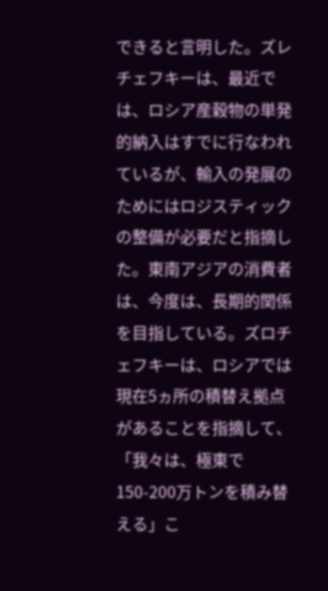できると言明した。ズレチェフキーは、最近では、ロシア産穀物の単発的納入はすでに行なわれているが、輸入の発展のためにはロジスティックの整備が必要だと指摘した。東南アジアの消費者は、今度は、長期的関係を目指している。ズロチェフキーは、ロシアでは現在5ヵ所の積替え拠点があることを指摘して、「我々は、極東で150-200万トンを積み替える」こ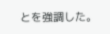とを強調した。